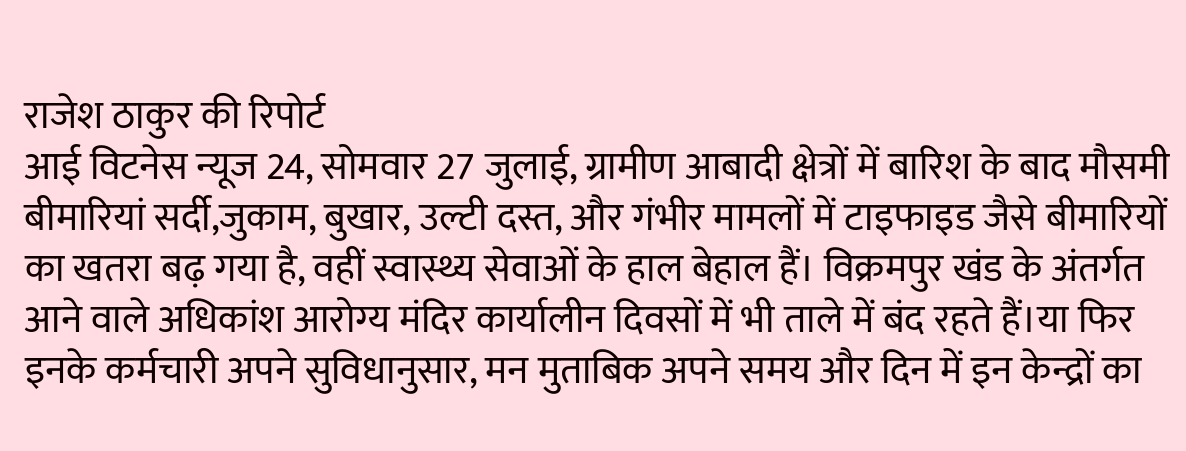राजेश ठाकुर की रिपोर्ट
आई विटनेस न्यूज 24, सोमवार 27 जुलाई, ग्रामीण आबादी क्षेत्रों में बारिश के बाद मौसमी बीमारियां सर्दी,जुकाम, बुखार, उल्टी दस्त, और गंभीर मामलों में टाइफाइड जैसे बीमारियों का खतरा बढ़ गया है, वहीं स्वास्थ्य सेवाओं के हाल बेहाल हैं। विक्रमपुर खंड के अंतर्गत आने वाले अधिकांश आरोग्य मंदिर कार्यालीन दिवसों में भी ताले में बंद रहते हैं।या फिर इनके कर्मचारी अपने सुविधानुसार, मन मुताबिक अपने समय और दिन में इन केन्द्रों का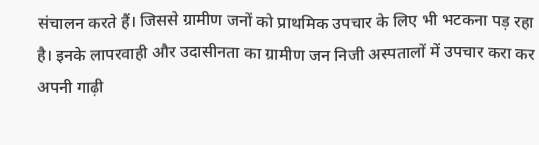संचालन करते हैं। जिससे ग्रामीण जनों को प्राथमिक उपचार के लिए भी भटकना पड़ रहा है। इनके लापरवाही और उदासीनता का ग्रामीण जन निजी अस्पतालों में उपचार करा कर अपनी गाढ़ी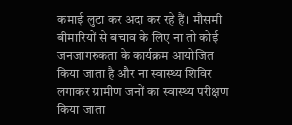कमाई लुटा कर अदा कर रहे हैं। मौसमी बीमारियों से बचाव के लिए ना तो कोई जनजागरुकता के कार्यक्रम आयोजित किया जाता है और ना स्वास्थ्य शिविर लगाकर ग्रामीण जनों का स्वास्थ्य परीक्षण किया जाता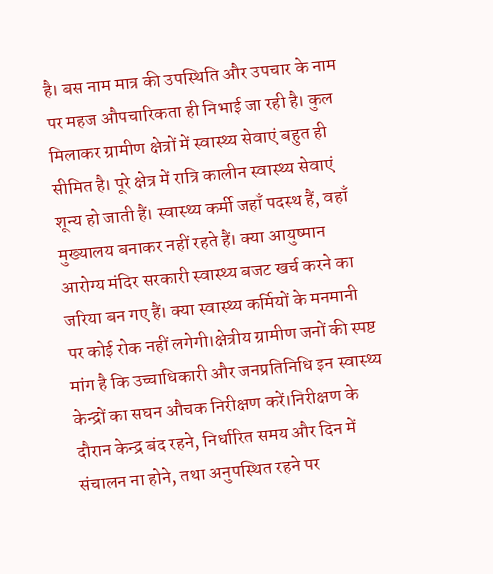है। बस नाम मात्र की उपस्थिति और उपचार के नाम पर महज औपचारिकता ही निभाई जा रही है। कुल मिलाकर ग्रामीण क्षेत्रों में स्वास्थ्य सेवाएं बहुत ही सीमित है। पूरे क्षेत्र में रात्रि कालीन स्वास्थ्य सेवाएं शून्य हो जाती हैं। स्वास्थ्य कर्मी जहाँ पदस्थ हैं, वहाँ मुख्यालय बनाकर नहीं रहते हैं। क्या आयुष्मान आरोग्य मंदिर सरकारी स्वास्थ्य बजट खर्च करने का जरिया बन गए हैं। क्या स्वास्थ्य कर्मियों के मनमानी पर कोई रोक नहीं लगेगी।क्षेत्रीय ग्रामीण जनों की स्पष्ट मांग है कि उच्चाधिकारी और जनप्रतिनिधि इन स्वास्थ्य केन्द्रों का सघन औचक निरीक्षण करें।निरीक्षण के दौरान केन्द्र बंद रहने, निर्धारित समय और दिन में संचालन ना होने, तथा अनुपस्थित रहने पर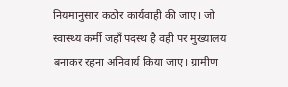नियमानुसार कठोर कार्यवाही की जाए। जो स्वास्थ्य कर्मी जहाँ पदस्थ है वही पर मुख्यालय बनाकर रहना अनिवार्य किया जाए। ग्रामीण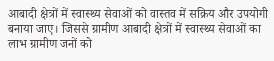आबादी क्षेत्रों में स्वास्थ्य सेवाओं को वास्तव में सक्रिय और उपयोगी बनाया जाए। जिससे ग्रामीण आबादी क्षेत्रों में स्वास्थ्य सेवाओं का लाभ ग्रामीण जनों को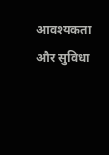आवश्यकता और सुविधा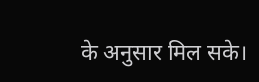के अनुसार मिल सके।